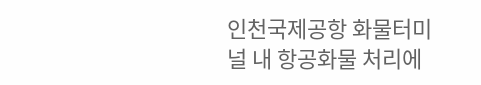인천국제공항 화물터미널 내 항공화물 처리에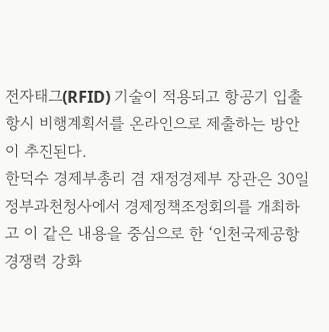전자태그(RFID) 기술이 적용되고 항공기 입출항시 비행계획서를 온라인으로 제출하는 방안이 추진된다.
한덕수 경제부총리 겸 재정경제부 장관은 30일 정부과천청사에서 경제정책조정회의를 개최하고 이 같은 내용을 중심으로 한 ‘인천국제공항 경쟁력 강화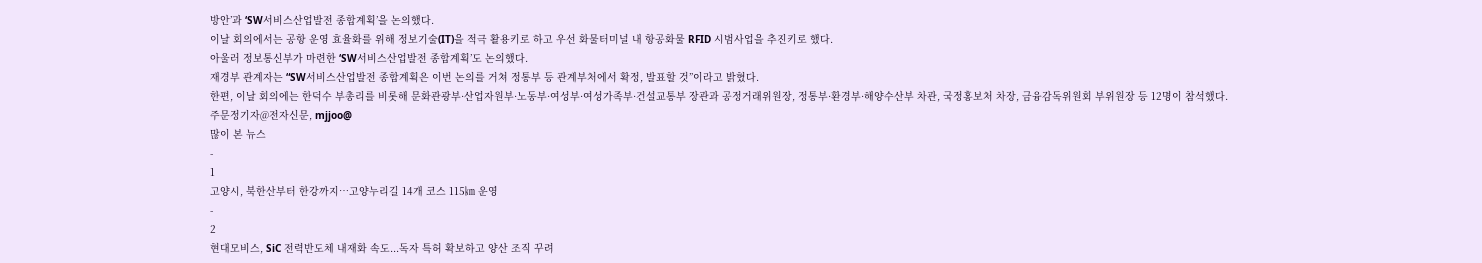방안’과 ‘SW서비스산업발전 종합계획’을 논의했다.
이날 회의에서는 공항 운영 효율화를 위해 정보기술(IT)을 적극 활용키로 하고 우선 화물터미널 내 항공화물 RFID 시범사업을 추진키로 했다.
아울러 정보통신부가 마련한 ‘SW서비스산업발전 종합계획’도 논의했다.
재경부 관계자는 “SW서비스산업발전 종합계획은 이번 논의를 거쳐 정통부 등 관계부처에서 확정, 발표할 것”이라고 밝혔다.
한편, 이날 회의에는 한덕수 부총리를 비롯해 문화관광부·산업자원부·노동부·여성부·여성가족부·건설교통부 장관과 공정거래위원장, 정통부·환경부·해양수산부 차관, 국정홍보처 차장, 금융감독위원회 부위원장 등 12명이 참석했다.
주문정기자@전자신문, mjjoo@
많이 본 뉴스
-
1
고양시, 북한산부터 한강까지…고양누리길 14개 코스 115㎞ 운영
-
2
현대모비스, SiC 전력반도체 내재화 속도...독자 특허 확보하고 양산 조직 꾸려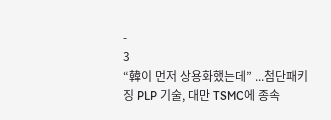-
3
“韓이 먼저 상용화했는데” ...첨단패키징 PLP 기술, 대만 TSMC에 종속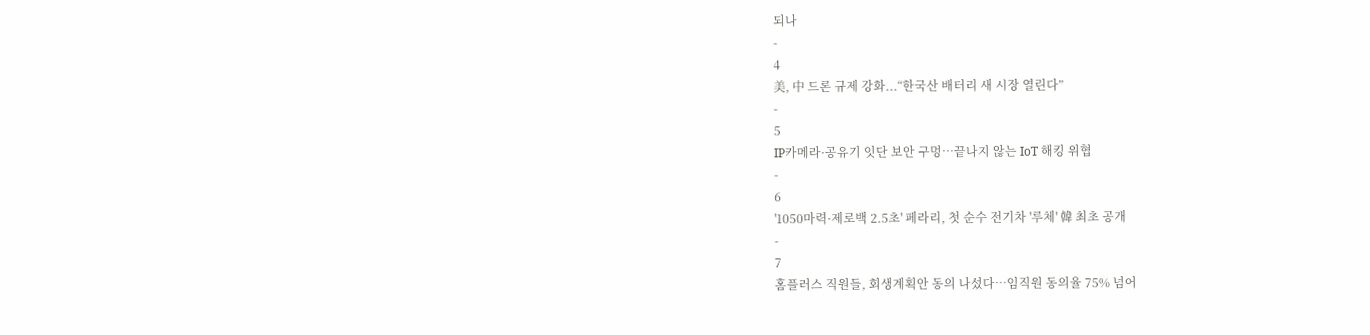되나
-
4
美, 中 드론 규제 강화...“한국산 배터리 새 시장 열린다”
-
5
IP카메라·공유기 잇단 보안 구멍…끝나지 않는 IoT 해킹 위협
-
6
'1050마력·제로백 2.5초' 페라리, 첫 순수 전기차 '루체' 韓 최초 공개
-
7
홈플러스 직원들, 회생계획안 동의 나섰다…임직원 동의율 75% 넘어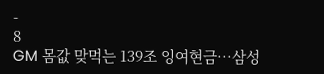-
8
GM 몸값 맞먹는 139조 잉여현금…삼성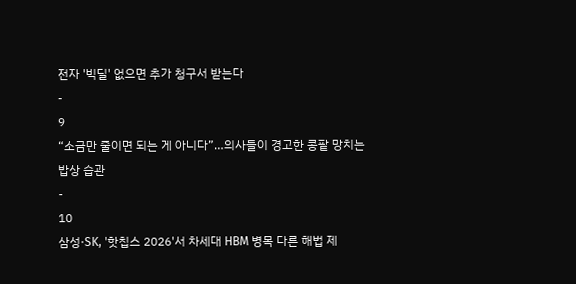전자 '빅딜' 없으면 추가 청구서 받는다
-
9
“소금만 줄이면 되는 게 아니다”…의사들이 경고한 콩팥 망치는 밥상 습관
-
10
삼성·SK, '핫칩스 2026'서 차세대 HBM 병목 다른 해법 제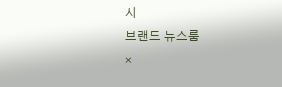시
브랜드 뉴스룸
×